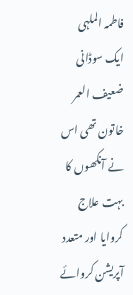فاطمہ الملہی ایک سوڈانی ضعیف العمر خاتون تھی اس نے آنکھوں کا بہت علاج کروایا اور متعدد آپریشن کروائے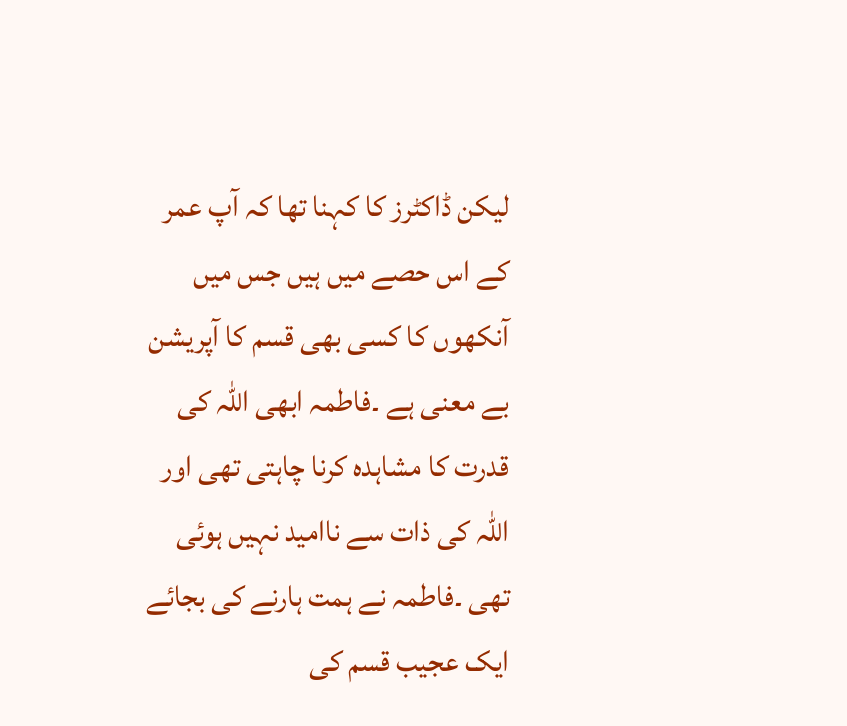لیکن ڈاکٹرز کا کہنا تھا کہ آپ عمر کے اس حصے میں ہیں جس میں آنکھوں کا کسی بھی قسم کا آپریشن بے معنی ہے ۔فاطمہ ابھی اللہ کی قدرت کا مشاہدہ کرنا چاہتی تھی اور اللہ کی ذات سے ناامید نہیں ہوئی تھی ۔فاطمہ نے ہمت ہارنے کی بجائے ایک عجیب قسم کی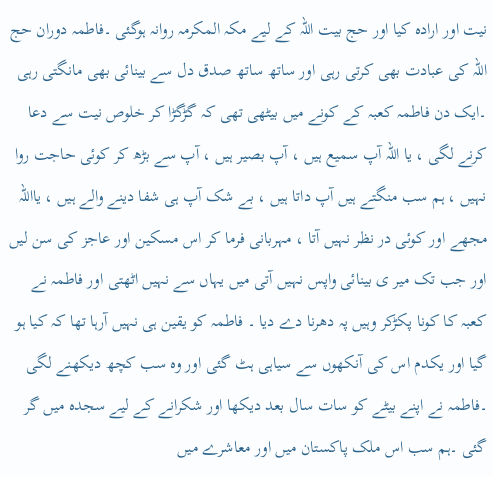نیت اور ارادہ کیا اور حج بیت اللہ کے لیے مکہ المکرمہ روانہ ہوگئی ۔فاطمہ دوران حج اللہ کی عبادت بھی کرتی رہی اور ساتھ ساتھ صدق دل سے بینائی بھی مانگتی رہی ۔ایک دن فاطمہ کعبہ کے کونے میں بیٹھی تھی کہ گڑگڑا کر خلوص نیت سے دعا کرنے لگی ، یا اللہ آپ سمیع ہیں ، آپ بصیر ہیں ، آپ سے بڑھ کر کوئی حاجت روا نہیں ، ہم سب منگتے ہیں آپ داتا ہیں ، بے شک آپ ہی شفا دینے والے ہیں ، یااللہ مجھے اور کوئی در نظر نہیں آتا ، مہربانی فرما کر اس مسکین اور عاجز کی سن لیں اور جب تک میر ی بینائی واپس نہیں آتی میں یہاں سے نہیں اٹھتی اور فاطمہ نے کعبہ کا کونا پکڑکر وہیں پہ دھرنا دے دیا ۔ فاطمہ کو یقین ہی نہیں آرہا تھا کہ کیا ہو گیا اور یکدم اس کی آنکھوں سے سیاہی ہٹ گئی اور وہ سب کچھ دیکھنے لگی ۔فاطمہ نے اپنے بیٹے کو سات سال بعد دیکھا اور شکرانے کے لیے سجدہ میں گر گئی ۔ہم سب اس ملک پاکستان میں اور معاشرے میں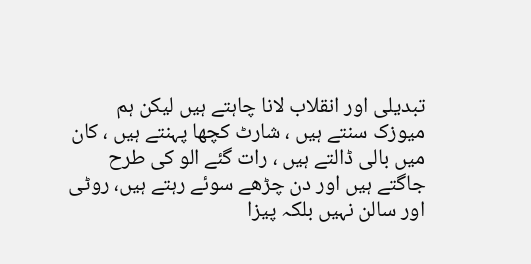تبدیلی اور انقلاب لانا چاہتے ہیں لیکن ہم میوزک سنتے ہیں ، شارٹ کچھا پہنتے ہیں ، کان میں بالی ڈالتے ہیں ، رات گئے الو کی طرح جاگتے ہیں اور دن چڑھے سوئے رہتے ہیں، روٹی اور سالن نہیں بلکہ پیزا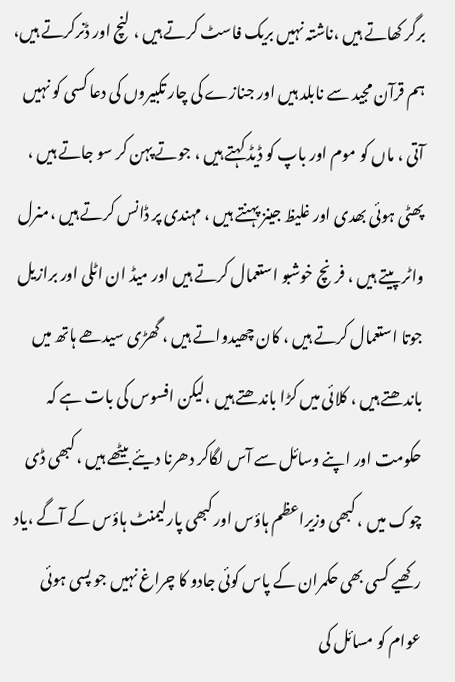برگر کھاتے ہیں ،ناشتہ نہیں بریک فاسٹ کرتے ہیں ، لنچ اور ڈنرکرتے ہیں، ہم قرآن مجید سے نابلد ہیں اور جنازے کی چار تکبیروں کی دعا کسی کو نہیں آتی ، ماں کو موم اور باپ کو ڈیڈ کہتے ہیں ، جوتے پہن کر سو جاتے ہیں ، پھٹی ہوئی بھدی اور غلیظ جینز پہنتے ہیں ، مہندی پر ڈانس کرتے ہیں ،منرل واٹر پیتے ہیں ، فرنچ خوشبو استعمال کرتے ہیں اور میڈ ان اٹلی اور برازیل جوتا استعمال کرتے ہیں ، کان چھیدواتے ہیں ، گھڑی سیدھے ہاتھ میں باندھتے ہیں ، کلائی میں کڑا باندھتے ہیں ،لیکن افسوس کی بات ہے کہ حکومت اور اپنے وسائل سے آس لگاکر دھرنا دیئے بیٹھے ہیں ، کبھی ڈی چوک میں ، کبھی وزیراعظم ہاؤس اور کبھی پارلیمنٹ ہاؤس کے آگے ،یاد رکھیے کسی بھی حکمران کے پاس کوئی جادو کا چراغ نہیں جو پسی ہوئی عوام کو مسائل کی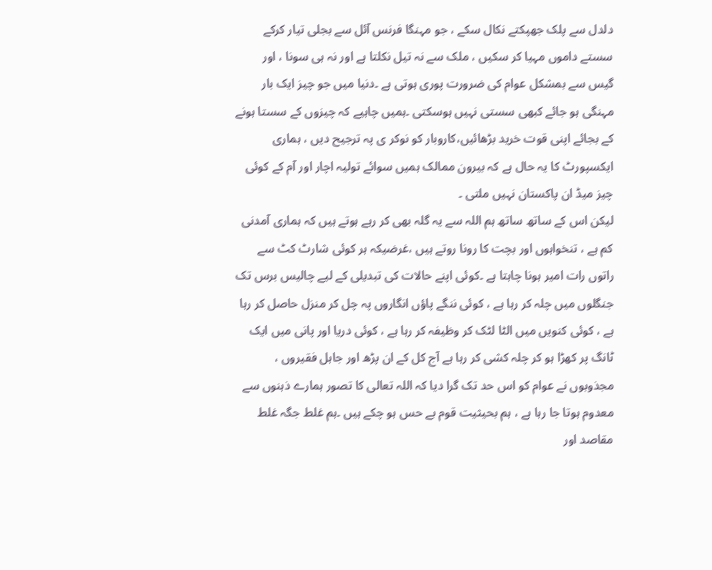دلدل سے پلک جھپکتے نکال سکے ، جو مہنگا فرنس آئل سے بجلی تیار کرکے سستے داموں مہیا کر سکیں ، ملک سے نہ تیل نکلتا ہے اور نہ ہی سونا ، اور گیس سے بمشکل عوام کی ضرورت پوری ہوتی ہے ۔دنیا میں جو چیز ایک بار مہنگی ہو جائے کبھی سستی نہیں ہوسکتی ۔ہمیں چاہیے کہ چیزوں کے سستا ہونے کے بجائے اپنی قوت خرید بڑھائیں،کاروبار کو نوکر ی پہ ترجیح دیں ، ہماری ایکسپورٹ کا یہ حال ہے کہ بیرون ممالک ہمیں سوائے تولیہ اچار اور آم کے کوئی چیز میڈ ان پاکستان نہیں ملتی ۔
لیکن اس کے ساتھ ساتھ ہم اللہ سے یہ گلہ بھی کر رہے ہوتے ہیں کہ ہماری آمدنی کم ہے ، تنخواہوں اور بچت کا رونا روتے ہیں ،غرضیکہ ہر کوئی شارٹ کٹ سے راتوں رات امیر ہونا چاہتا ہے ۔کوئی اپنے حالات کی تبدیلی کے لیے چالیس برس تک جنگلوں میں چلہ کر رہا ہے ، کوئی ننگے پاؤں انگاروں پہ چل کر منزل حاصل کر رہا ہے ، کوئی کنویں میں الٹا لٹک کر وظیفہ کر رہا ہے ، کوئی دریا اور پانی میں ایک ٹانگ پر کھڑا ہو کر چلہ کشی کر رہا ہے آج کل کے ان پڑھ اور جاہل فقیروں ، مجذوبوں نے عوام کو اس حد تک گرا دیا کہ اللہ تعالی کا تصور ہمارے ذہنوں سے معدوم ہوتا جا رہا ہے ، ہم بحیثیت قوم بے حس ہو چکے ہیں ۔ہم غلط جگہ غلط مقاصد اور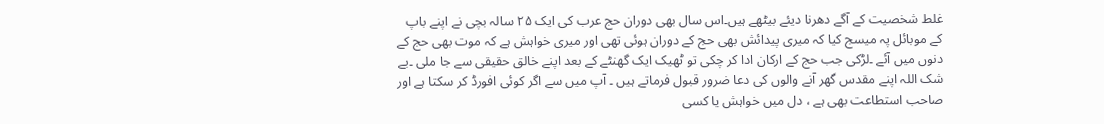غلط شخصیت کے آگے دھرنا دیئے بیٹھے ہیں۔اس سال بھی دوران حج عرب کی ایک ۲۵ سالہ بچی نے اپنے باپ کے موبائل پہ میسج کیا کہ میری پیدائش بھی حج کے دوران ہوئی تھی اور میری خواہش ہے کہ موت بھی حج کے دنوں میں آئے ۔لڑکی جب حج کے ارکان ادا کر چکی تو ٹھیک ایک گھنٹے کے بعد اپنے خالق حقیقی سے جا ملی ۔بے شک اللہ اپنے مقدس گھر آنے والوں کی دعا ضرور قبول فرماتے ہیں ۔ آپ میں سے اگر کوئی افورڈ کر سکتا ہے اور صاحب استطاعت بھی ہے ، دل میں خواہش یا کسی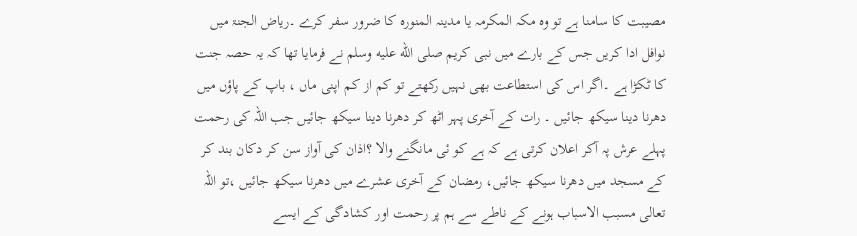مصیبت کا سامنا ہے تو وہ مکہ المکرمہ یا مدینہ المنورہ کا ضرور سفر کرے ۔ریاض الجنۃ میں نوافل ادا کریں جس کے بارے میں نبی کریم صلى الله عليه وسلم نے فرمایا تھا کہ یہ حصہ جنت کا ٹکڑا ہے ۔اگر اس کی استطاعت بھی نہیں رکھتے تو کم از کم اپنی ماں ، باپ کے پاؤں میں دھرنا دینا سیکھ جائیں ۔ رات کے آخری پہر اٹھ کر دھرنا دینا سیکھ جائیں جب اللہ کی رحمت پہلے عرش پہ آکر اعلان کرتی ہے کہ ہے کو ئی مانگنے والا ؟اذان کی آواز سن کر دکان بند کر کے مسجد میں دھرنا سیکھ جائیں، رمضان کے آخری عشرے میں دھرنا سیکھ جائیں ،تو اللہ تعالی مسبب الاسباب ہونے کے ناطے سے ہم پر رحمت اور کشادگی کے ایسے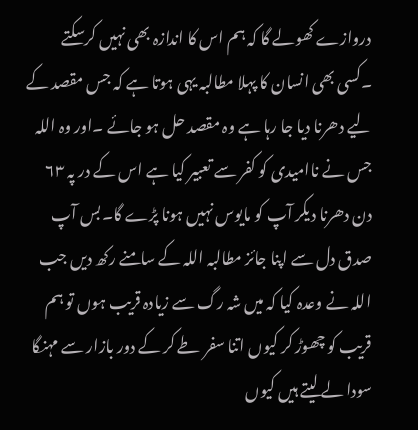دروازے کھولے گا کہ ہم اس کا اندازہ بھی نہیں کرسکتے ۔کسی بھی انسان کا پہلا مطالبہ یہی ہوتا ہے کہ جس مقصد کے لیے دھرنا دیا جا رہا ہے وہ مقصد حل ہو جائے ۔اور وہ اللہ جس نے ناامیدی کو کفر سے تعبیر کیا ہے اس کے در پہ ۶۳ دن دھرنا دیکر آپ کو مایوس نہیں ہونا پڑے گا۔بس آپ صدق دل سے اپنا جائز مطالبہ اللہ کے سامنے رکھ دیں جب اللہ نے وعدہ کیا کہ میں شہ رگ سے زیادہ قریب ہوں تو ہم قریب کو چھوڑ کر کیوں اتنا سفر طے کر کے دور بازار سے مہنگا سودا لے لیتے ہیں کیوں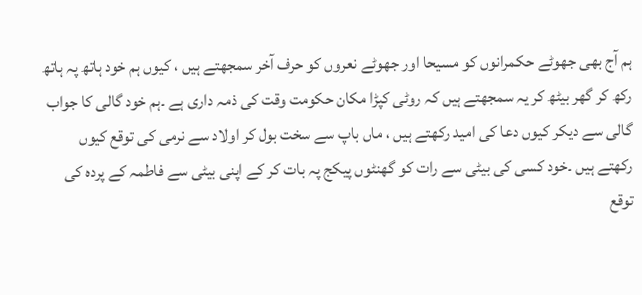ہم آج بھی جھوٹے حکمرانوں کو مسیحا اور جھوٹے نعروں کو حرف آخر سمجھتے ہیں ، کیوں ہم خود ہاتھ پہ ہاتھ رکھ کر گھر بیٹھ کر یہ سمجھتے ہیں کہ روٹی کپڑا مکان حکومت وقت کی ذمہ داری ہے ۔ہم خود گالی کا جواب گالی سے دیکر کیوں دعا کی امید رکھتے ہیں ، ماں باپ سے سخت بول کر اولاد سے نرمی کی توقع کیوں رکھتے ہیں ۔خود کسی کی بیٹی سے رات کو گھنٹوں پیکج پہ بات کر کے اپنی بیٹی سے فاطمہ کے پردہ کی توقع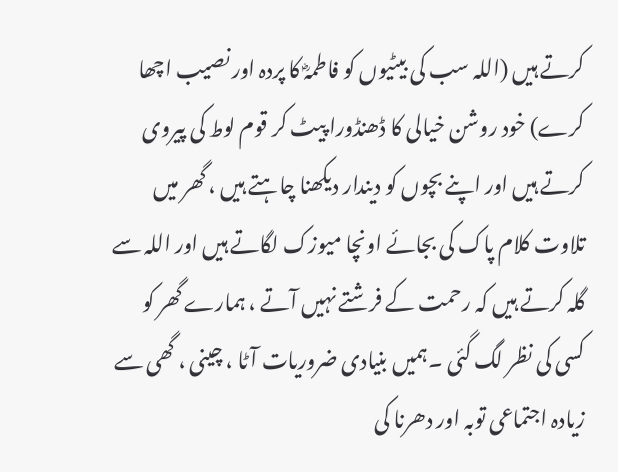کرتے ہیں (اللہ سب کی بیٹیوں کو فاطمہؓ کا پردہ اور نصیب اچھا کرے) خود روشن خیالی کا ڈھنڈورا پیٹ کر قوم لوط کی پیروی کرتے ہیں اور اپنے بچوں کو دیندار دیکھنا چاہتے ہیں ، گھر میں تلاوت کلام پاک کی بجائے اونچا میوزک لگاتے ہیں اور اللہ سے گلہ کرتے ہیں کہ رحمت کے فرشتے نہیں آتے ، ہمارے گھر کو کسی کی نظر لگ گئی ۔ہمیں بنیادی ضروریات آٹا ، چینی ، گھی سے زیادہ اجتماعی توبہ اور دھرنا کی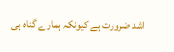اشد ضرورت ہے کیونکہ ہمارے گناہ ہی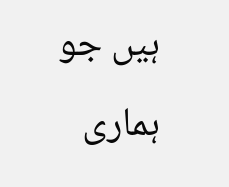ہیں جو ہماری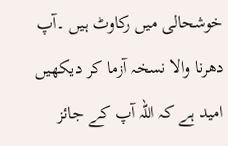خوشحالی میں رکاوٹ ہیں ۔آپ دھرنا والا نسخہ آزما کر دیکھیں امید ہے کہ اللہ آپ کے جائز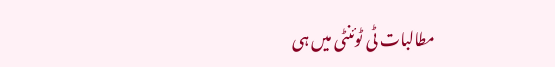مطالبات ٹی ٹوئنٹی میں ہی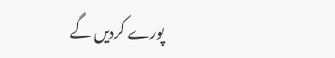پورے کردیں گے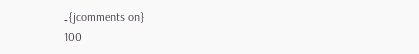۔{jcomments on}
100